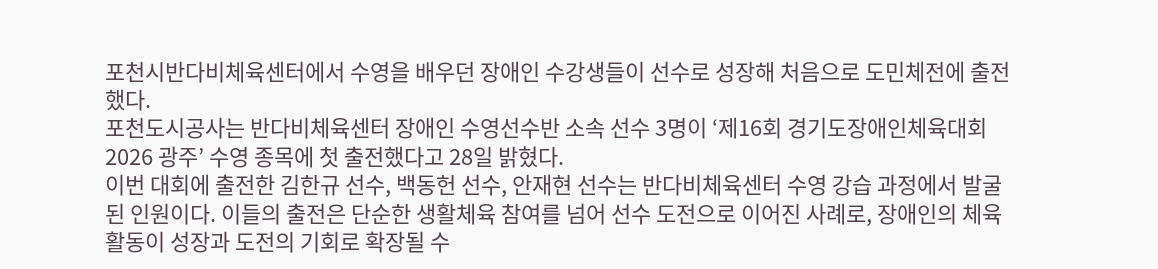포천시반다비체육센터에서 수영을 배우던 장애인 수강생들이 선수로 성장해 처음으로 도민체전에 출전했다.
포천도시공사는 반다비체육센터 장애인 수영선수반 소속 선수 3명이 ‘제16회 경기도장애인체육대회 2026 광주’ 수영 종목에 첫 출전했다고 28일 밝혔다.
이번 대회에 출전한 김한규 선수, 백동헌 선수, 안재현 선수는 반다비체육센터 수영 강습 과정에서 발굴된 인원이다. 이들의 출전은 단순한 생활체육 참여를 넘어 선수 도전으로 이어진 사례로, 장애인의 체육활동이 성장과 도전의 기회로 확장될 수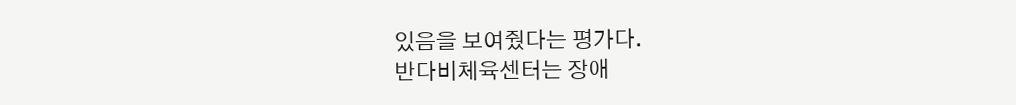있음을 보여줬다는 평가다.
반다비체육센터는 장애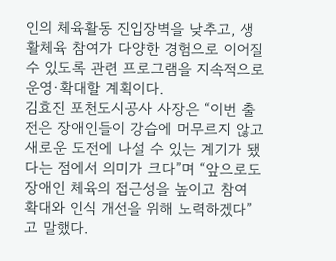인의 체육활동 진입장벽을 낮추고, 생활체육 참여가 다양한 경험으로 이어질 수 있도록 관련 프로그램을 지속적으로 운영·확대할 계획이다.
김효진 포천도시공사 사장은 “이번 출전은 장애인들이 강습에 머무르지 않고 새로운 도전에 나설 수 있는 계기가 됐다는 점에서 의미가 크다”며 “앞으로도 장애인 체육의 접근성을 높이고 참여 확대와 인식 개선을 위해 노력하겠다”고 말했다.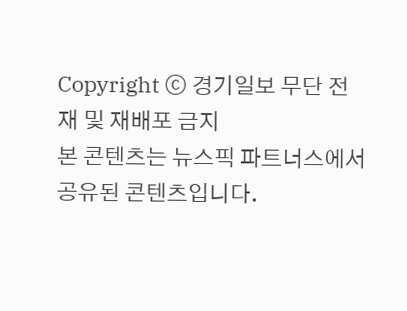Copyright ⓒ 경기일보 무단 전재 및 재배포 금지
본 콘텐츠는 뉴스픽 파트너스에서 공유된 콘텐츠입니다.